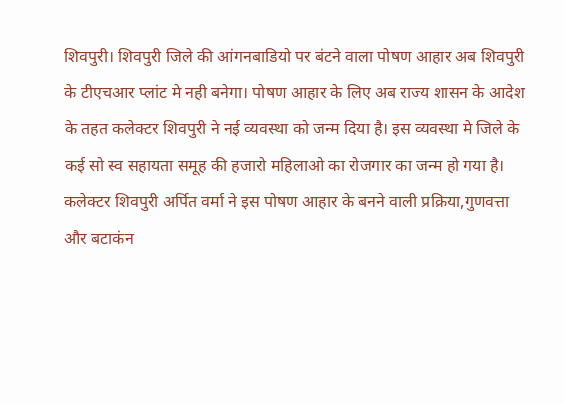शिवपुरी। शिवपुरी जिले की आंगनबाडियो पर बंटने वाला पोषण आहार अब शिवपुरी के टीएचआर प्लांट मे नही बनेगा। पोषण आहार के लिए अब राज्य शासन के आदेश के तहत कलेक्टर शिवपुरी ने नई व्यवस्था को जन्म दिया है। इस व्यवस्था मे जिले के कई सो स्व सहायता समूह की हजारो महिलाओ का रोजगार का जन्म हो गया है। कलेक्टर शिवपुरी अर्पित वर्मा ने इस पोषण आहार के बनने वाली प्रक्रिया,गुणवत्ता और बटाकंन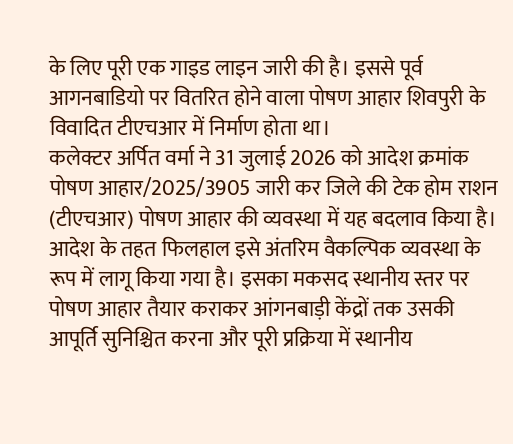के लिए पूरी एक गाइड लाइन जारी की है। इससे पूर्व आगनबाडियो पर वितरित होने वाला पोषण आहार शिवपुरी के विवादित टीएचआर में निर्माण होता था।
कलेक्टर अर्पित वर्मा ने 31 जुलाई 2026 को आदेश क्रमांक पोषण आहार/2025/3905 जारी कर जिले की टेक होम राशन (टीएचआर) पोषण आहार की व्यवस्था में यह बदलाव किया है। आदेश के तहत फिलहाल इसे अंतरिम वैकल्पिक व्यवस्था के रूप में लागू किया गया है। इसका मकसद स्थानीय स्तर पर पोषण आहार तैयार कराकर आंगनबाड़ी केंद्रों तक उसकी आपूर्ति सुनिश्चित करना और पूरी प्रक्रिया में स्थानीय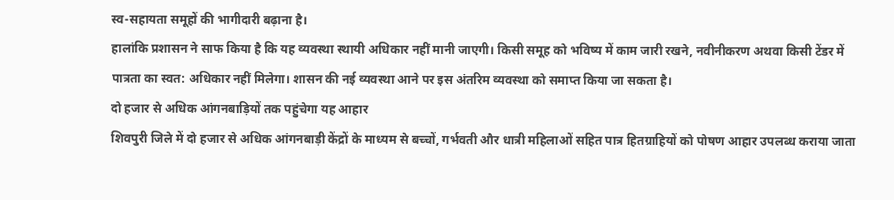स्व-सहायता समूहों की भागीदारी बढ़ाना है।
हालांकि प्रशासन ने साफ किया है कि यह व्यवस्था स्थायी अधिकार नहीं मानी जाएगी। किसी समूह को भविष्य में काम जारी रखने, नवीनीकरण अथवा किसी टेंडर में पात्रता का स्वत: अधिकार नहीं मिलेगा। शासन की नई व्यवस्था आने पर इस अंतरिम व्यवस्था को समाप्त किया जा सकता है।
दो हजार से अधिक आंगनबाड़ियों तक पहुंचेगा यह आहार
शिवपुरी जिले में दो हजार से अधिक आंगनबाड़ी केंद्रों के माध्यम से बच्चों, गर्भवती और धात्री महिलाओं सहित पात्र हितग्राहियों को पोषण आहार उपलब्ध कराया जाता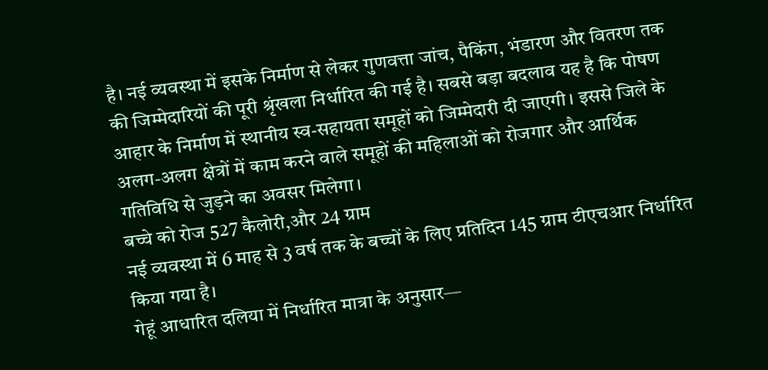है। नई व्यवस्था में इसके निर्माण से लेकर गुणवत्ता जांच, पैकिंग, भंडारण और वितरण तक की जिम्मेदारियों की पूरी श्रृंखला निर्धारित की गई है। सबसे बड़ा बदलाव यह है कि पोषण आहार के निर्माण में स्थानीय स्व-सहायता समूहों को जिम्मेदारी दी जाएगी। इससे जिले के अलग-अलग क्षेत्रों में काम करने वाले समूहों की महिलाओं को रोजगार और आर्थिक गतिविधि से जुड़ने का अवसर मिलेगा।
बच्चे को रोज 527 कैलोरी,और 24 ग्राम
नई व्यवस्था में 6 माह से 3 वर्ष तक के बच्चों के लिए प्रतिदिन 145 ग्राम टीएचआर निर्धारित किया गया है।
गेहूं आधारित दलिया में निर्धारित मात्रा के अनुसार—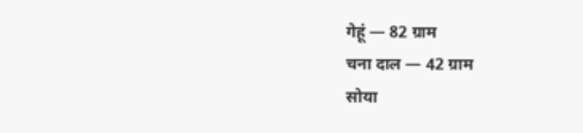गेहूं — 82 ग्राम
चना दाल — 42 ग्राम
सोया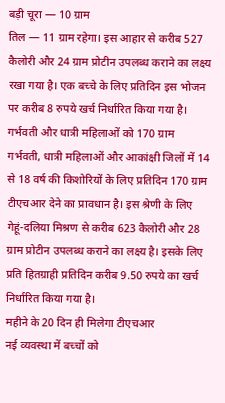बड़ी चूरा — 10 ग्राम
तिल — 11 ग्राम रहेगा। इस आहार से करीब 527 कैलोरी और 24 ग्राम प्रोटीन उपलब्ध कराने का लक्ष्य रखा गया है। एक बच्चे के लिए प्रतिदिन इस भोजन पर करीब 8 रुपये खर्च निर्धारित किया गया है।
गर्भवती और धात्री महिलाओं को 170 ग्राम
गर्भवती, धात्री महिलाओं और आकांक्षी जिलों में 14 से 18 वर्ष की किशोरियों के लिए प्रतिदिन 170 ग्राम टीएचआर देने का प्रावधान है। इस श्रेणी के लिए गेहूं-दलिया मिश्रण से करीब 623 कैलोरी और 28 ग्राम प्रोटीन उपलब्ध कराने का लक्ष्य है। इसके लिए प्रति हितग्राही प्रतिदिन करीब 9.50 रुपये का खर्च निर्धारित किया गया है।
महीने के 20 दिन ही मिलेगा टीएचआर
नई व्यवस्था में बच्चों को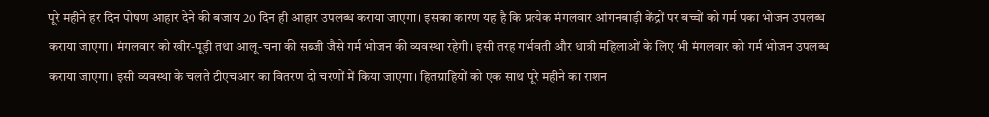पूरे महीने हर दिन पोषण आहार देने की बजाय 20 दिन ही आहार उपलब्ध कराया जाएगा। इसका कारण यह है कि प्रत्येक मंगलवार आंगनबाड़ी केंद्रों पर बच्चों को गर्म पका भोजन उपलब्ध कराया जाएगा। मंगलवार को खीर-पूड़ी तथा आलू-चना की सब्जी जैसे गर्म भोजन की व्यवस्था रहेगी। इसी तरह गर्भवती और धात्री महिलाओं के लिए भी मंगलवार को गर्म भोजन उपलब्ध कराया जाएगा। इसी व्यवस्था के चलते टीएचआर का वितरण दो चरणों में किया जाएगा। हितग्राहियों को एक साथ पूरे महीने का राशन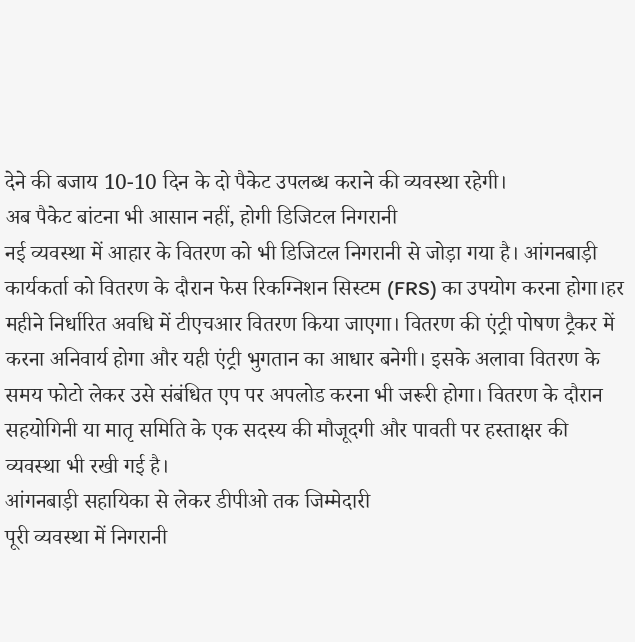देने की बजाय 10-10 दिन के दो पैकेट उपलब्ध कराने की व्यवस्था रहेगी।
अब पैकेट बांटना भी आसान नहीं, होगी डिजिटल निगरानी
नई व्यवस्था में आहार के वितरण को भी डिजिटल निगरानी से जोड़ा गया है। आंगनबाड़ी कार्यकर्ता को वितरण के दौरान फेस रिकग्निशन सिस्टम (FRS) का उपयोग करना होगा।हर महीने निर्धारित अवधि में टीएचआर वितरण किया जाएगा। वितरण की एंट्री पोषण ट्रैकर में करना अनिवार्य होगा और यही एंट्री भुगतान का आधार बनेगी। इसके अलावा वितरण के समय फोटो लेकर उसे संबंधित एप पर अपलोड करना भी जरूरी होगा। वितरण के दौरान सहयोगिनी या मातृ समिति के एक सदस्य की मौजूदगी और पावती पर हस्ताक्षर की व्यवस्था भी रखी गई है।
आंगनबाड़ी सहायिका से लेकर डीपीओ तक जिम्मेदारी
पूरी व्यवस्था में निगरानी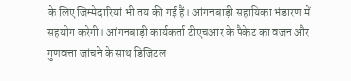के लिए जिम्मेदारियां भी तय की गई हैं। आंगनबाड़ी सहायिका भंडारण में सहयोग करेगी। आंगनबाड़ी कार्यकर्ता टीएचआर के पैकेट का वजन और गुणवत्ता जांचने के साथ डिजिटल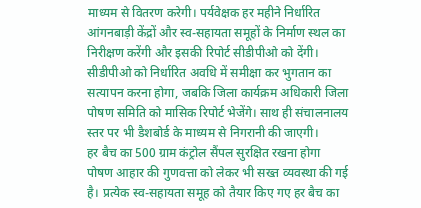माध्यम से वितरण करेगी। पर्यवेक्षक हर महीने निर्धारित आंगनबाड़ी केंद्रों और स्व-सहायता समूहों के निर्माण स्थल का निरीक्षण करेंगी और इसकी रिपोर्ट सीडीपीओ को देंगी।
सीडीपीओ को निर्धारित अवधि में समीक्षा कर भुगतान का सत्यापन करना होगा, जबकि जिला कार्यक्रम अधिकारी जिला पोषण समिति को मासिक रिपोर्ट भेजेंगे। साथ ही संचालनालय स्तर पर भी डैशबोर्ड के माध्यम से निगरानी की जाएगी।
हर बैच का 500 ग्राम कंट्रोल सैंपल सुरक्षित रखना होगा
पोषण आहार की गुणवत्ता को लेकर भी सख्त व्यवस्था की गई है। प्रत्येक स्व-सहायता समूह को तैयार किए गए हर बैच का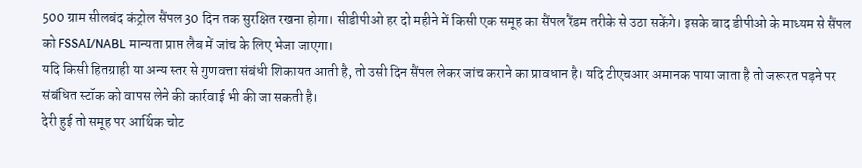500 ग्राम सीलबंद कंट्रोल सैंपल 30 दिन तक सुरक्षित रखना होगा। सीडीपीओ हर दो महीने में किसी एक समूह का सैंपल रैंडम तरीके से उठा सकेंगे। इसके बाद डीपीओ के माध्यम से सैंपल को FSSAI/NABL मान्यता प्राप्त लैब में जांच के लिए भेजा जाएगा।
यदि किसी हितग्राही या अन्य स्तर से गुणवत्ता संबंधी शिकायत आती है, तो उसी दिन सैंपल लेकर जांच कराने का प्रावधान है। यदि टीएचआर अमानक पाया जाता है तो जरूरत पड़ने पर संबंधित स्टॉक को वापस लेने की कार्रवाई भी की जा सकती है।
देरी हुई तो समूह पर आर्थिक चोट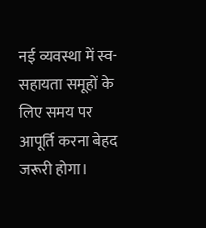नई व्यवस्था में स्व-सहायता समूहों के लिए समय पर आपूर्ति करना बेहद जरूरी होगा।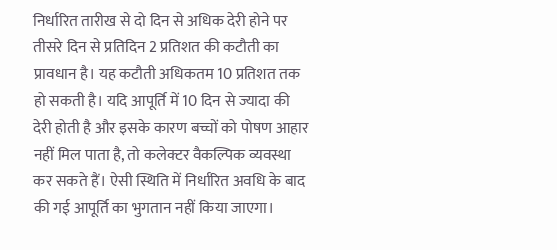निर्धारित तारीख से दो दिन से अधिक देरी होने पर तीसरे दिन से प्रतिदिन 2 प्रतिशत की कटौती का प्रावधान है। यह कटौती अधिकतम 10 प्रतिशत तक हो सकती है। यदि आपूर्ति में 10 दिन से ज्यादा की देरी होती है और इसके कारण बच्चों को पोषण आहार नहीं मिल पाता है, तो कलेक्टर वैकल्पिक व्यवस्था कर सकते हैं। ऐसी स्थिति में निर्धारित अवधि के बाद की गई आपूर्ति का भुगतान नहीं किया जाएगा।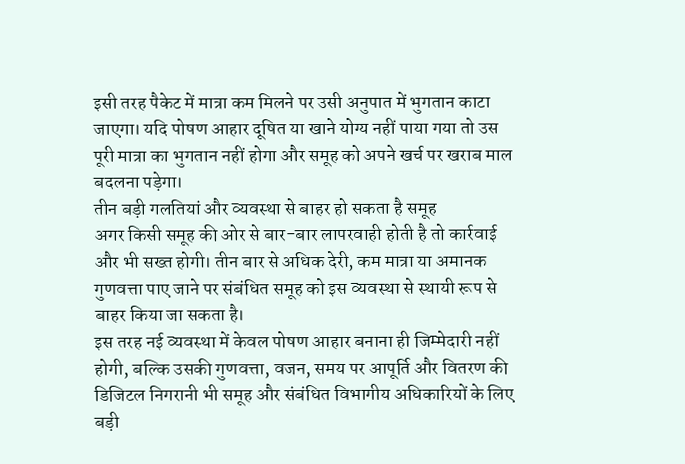इसी तरह पैकेट में मात्रा कम मिलने पर उसी अनुपात में भुगतान काटा जाएगा। यदि पोषण आहार दूषित या खाने योग्य नहीं पाया गया तो उस पूरी मात्रा का भुगतान नहीं होगा और समूह को अपने खर्च पर खराब माल बदलना पड़ेगा।
तीन बड़ी गलतियां और व्यवस्था से बाहर हो सकता है समूह
अगर किसी समूह की ओर से बार-बार लापरवाही होती है तो कार्रवाई और भी सख्त होगी। तीन बार से अधिक देरी, कम मात्रा या अमानक गुणवत्ता पाए जाने पर संबंधित समूह को इस व्यवस्था से स्थायी रूप से बाहर किया जा सकता है।
इस तरह नई व्यवस्था में केवल पोषण आहार बनाना ही जिम्मेदारी नहीं होगी, बल्कि उसकी गुणवत्ता, वजन, समय पर आपूर्ति और वितरण की डिजिटल निगरानी भी समूह और संबंधित विभागीय अधिकारियों के लिए बड़ी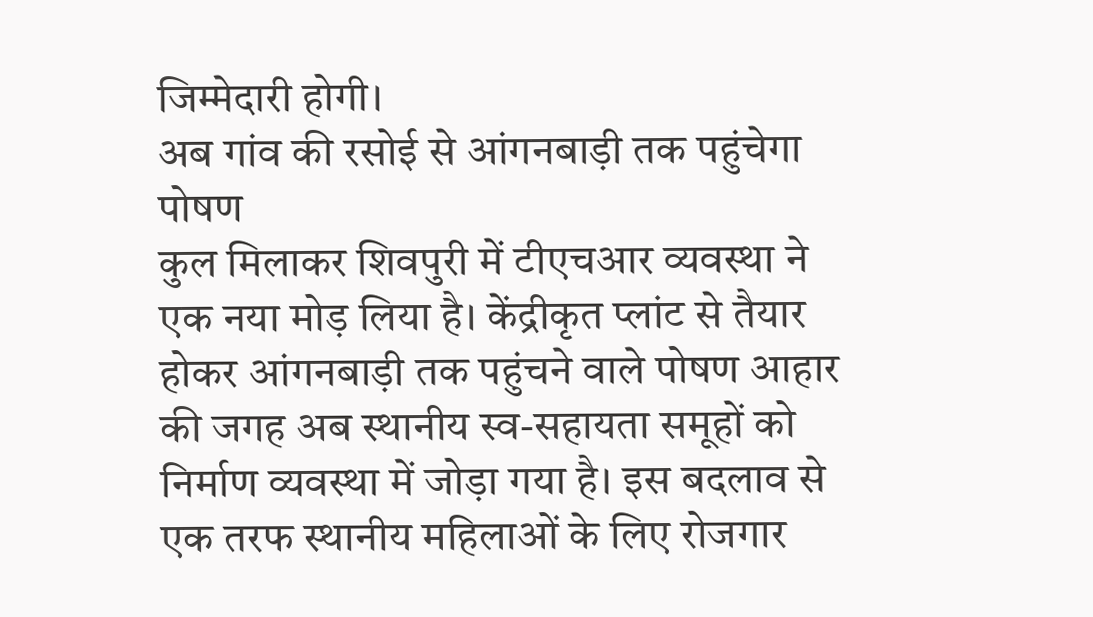जिम्मेदारी होगी।
अब गांव की रसोई से आंगनबाड़ी तक पहुंचेगा पोषण
कुल मिलाकर शिवपुरी में टीएचआर व्यवस्था ने एक नया मोड़ लिया है। केंद्रीकृत प्लांट से तैयार होकर आंगनबाड़ी तक पहुंचने वाले पोषण आहार की जगह अब स्थानीय स्व-सहायता समूहों को निर्माण व्यवस्था में जोड़ा गया है। इस बदलाव से एक तरफ स्थानीय महिलाओं के लिए रोजगार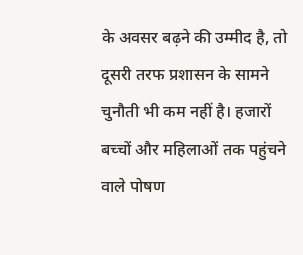के अवसर बढ़ने की उम्मीद है, तो दूसरी तरफ प्रशासन के सामने चुनौती भी कम नहीं है। हजारों बच्चों और महिलाओं तक पहुंचने वाले पोषण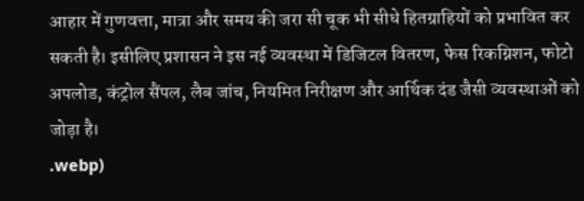आहार में गुणवत्ता, मात्रा और समय की जरा सी चूक भी सीधे हितग्राहियों को प्रभावित कर सकती है। इसीलिए प्रशासन ने इस नई व्यवस्था में डिजिटल वितरण, फेस रिकग्निशन, फोटो अपलोड, कंट्रोल सैंपल, लैब जांच, नियमित निरीक्षण और आर्थिक दंड जैसी व्यवस्थाओं को जोड़ा है।
.webp)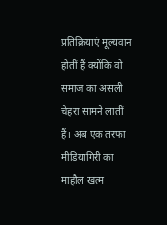प्रतिक्रियाएं मूल्यवान होतीं हैं क्योंकि वो समाज का असली चेहरा सामने लातीं हैं। अब एक तरफा मीडियागिरी का माहौल खत्म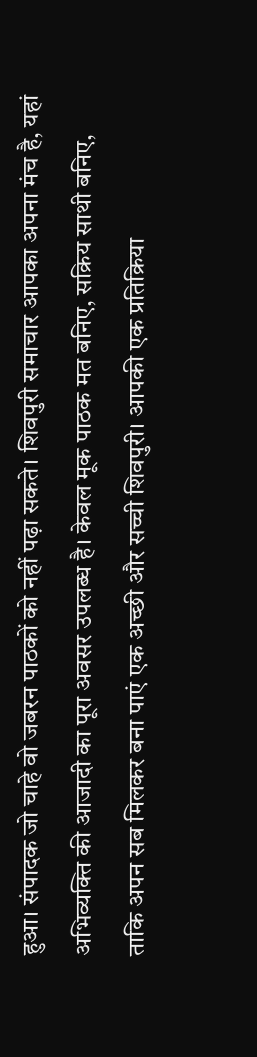हुआ। संपादक जो चाहे वो जबरन पाठकों को नहीं पढ़ा सकते। शिवपुरी समाचार आपका अपना मंच है, यहां अभिव्यक्ति की आजादी का पूरा अवसर उपलब्ध है। केवल मूक पाठक मत बनिए, सक्रिय साथी बनिए, ताकि अपन सब मिलकर बना पाएं एक अच्छी और सच्ची शिवपुरी। आपकी एक प्रतिक्रिया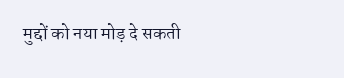मुद्दों को नया मोड़ दे सकती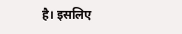है। इसलिए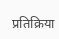प्रतिक्रिया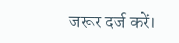जरूर दर्ज करें।